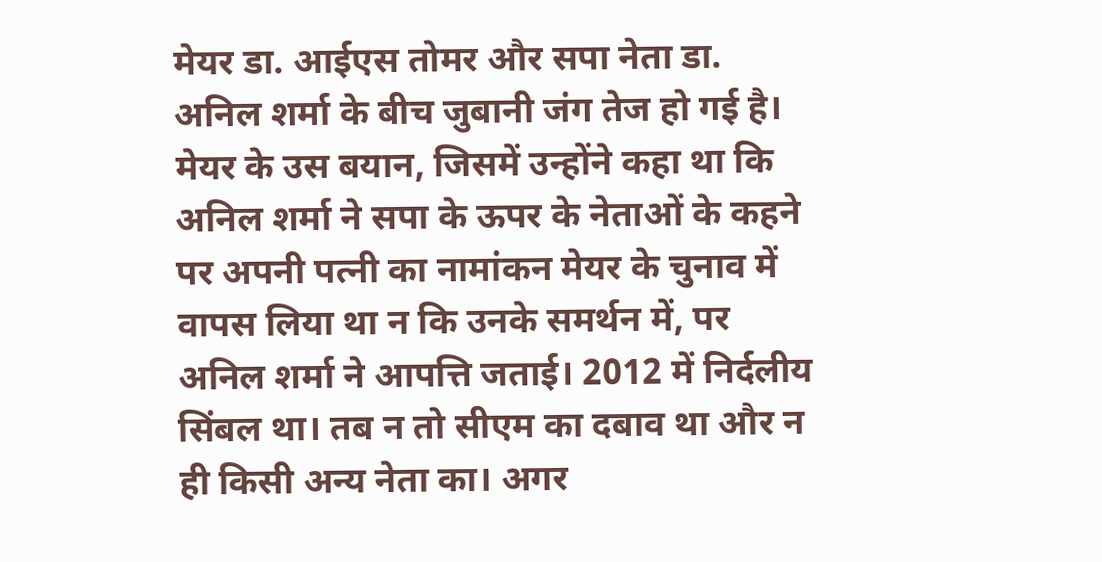मेयर डा. आईएस तोमर और सपा नेता डा. अनिल शर्मा के बीच जुबानी जंग तेज हो गई है। मेयर के उस बयान, जिसमें उन्होंने कहा था कि अनिल शर्मा ने सपा के ऊपर के नेताओं के कहने पर अपनी पत्नी का नामांकन मेयर के चुनाव में वापस लिया था न कि उनके समर्थन में, पर अनिल शर्मा ने आपत्ति जताई। 2012 में निर्दलीय सिंबल था। तब न तो सीएम का दबाव था और न ही किसी अन्य नेता का। अगर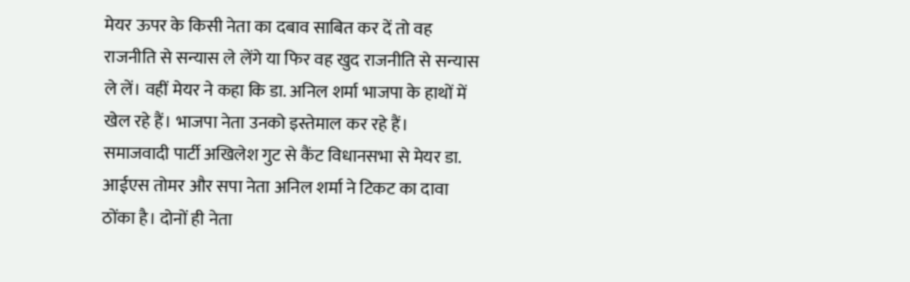मेयर ऊपर के किसी नेता का दबाव साबित कर दें तो वह राजनीति से सन्यास ले लेंगे या फिर वह खुद राजनीति से सन्यास ले लें। वहीं मेयर ने कहा कि डा. अनिल शर्मा भाजपा के हाथों में खेल रहे हैं। भाजपा नेता उनको इस्तेमाल कर रहे हैं।
समाजवादी पार्टी अखिलेश गुट से कैंट विधानसभा से मेयर डा. आईएस तोमर और सपा नेता अनिल शर्मा ने टिकट का दावा ठोंका है। दोनों ही नेता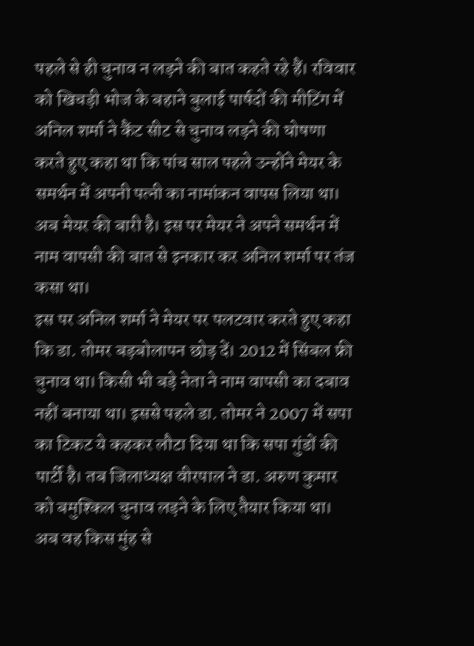पहले से ही चुनाव न लड़ने की बात कहते रहे हैं। रविवार को खिचड़ी भोज के बहाने बुलाई पार्षदों की मीटिंग में अनिल शर्मा ने कैंट सीट से चुनाव लड़ने की घोषणा करते हुए कहा था कि पांच साल पहले उन्होंने मेयर के समर्थन में अपनी पत्नी का नामांकन वापस लिया था। अब मेयर की बारी है। इस पर मेयर ने अपने समर्थन में नाम वापसी की बात से इनकार कर अनिल शर्मा पर तंज कसा था।
इस पर अनिल शर्मा ने मेयर पर पलटवार करते हुए कहा कि डा. तोमर बड़बोलापन छोड़ दें। 2012 में सिंबल फ्री चुनाव था। किसी भी बड़े नेता ने नाम वापसी का दबाव नहीं बनाया था। इससे पहले डा. तोमर ने 2007 में सपा का टिकट ये कहकर लौटा दिया था कि सपा गुंडों की पार्टी है। तब जिलाध्यक्ष वीरपाल ने डा. अरुण कुमार को बमुश्किल चुनाव लड़ने के लिए तैयार किया था। अब वह किस मुंह से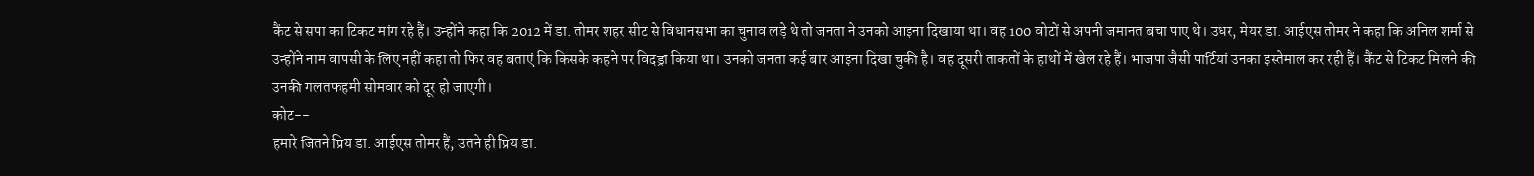कैंट से सपा का टिकट मांग रहे हैं। उन्होंने कहा कि 2012 में डा. तोमर शहर सीट से विधानसभा का चुनाव लड़े थे तो जनता ने उनको आइना दिखाया था। वह 100 वोटों से अपनी जमानत बचा पाए थे। उधर, मेयर डा. आईएस तोमर ने कहा कि अनिल शर्मा से उन्होंने नाम वापसी के लिए नहीं कहा तो फिर वह बताएं कि किसके कहने पर विदड्रा किया था। उनको जनता कई बार आइना दिखा चुकी है। वह दूसरी ताकतों के हाथों में खेल रहे हैं। भाजपा जैसी पार्टियां उनका इस्तेमाल कर रही हैं। कैंट से टिकट मिलने की उनकी गलतफहमी सोमवार को दूर हो जाएगी।
कोट--
हमारे जितने प्रिय डा. आईएस तोमर हैं, उतने ही प्रिय डा.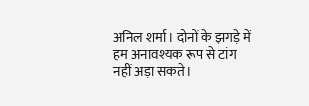अनिल शर्मा। दोनों के झगड़े में हम अनावश्यक रूप से टांग नहीं अड़ा सकते।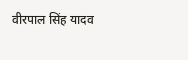वीरपाल सिंह यादव